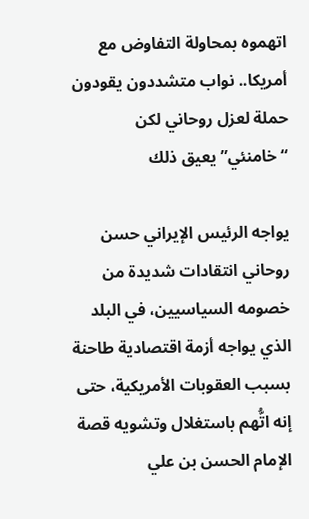اتهموه بمحاولة التفاوض مع أمريكا.. نواب متشددون يقودون حملة لعزل روحاني لكن “خامنئي” يعيق ذلك

يواجه الرئيس الإيراني حسن روحاني انتقادات شديدة من خصومه السياسيين، في البلد الذي يواجه أزمة اقتصادية طاحنة بسبب العقوبات الأمريكية، حتى إنه اتُّهم باستغلال وتشويه قصة الإمام الحسن بن علي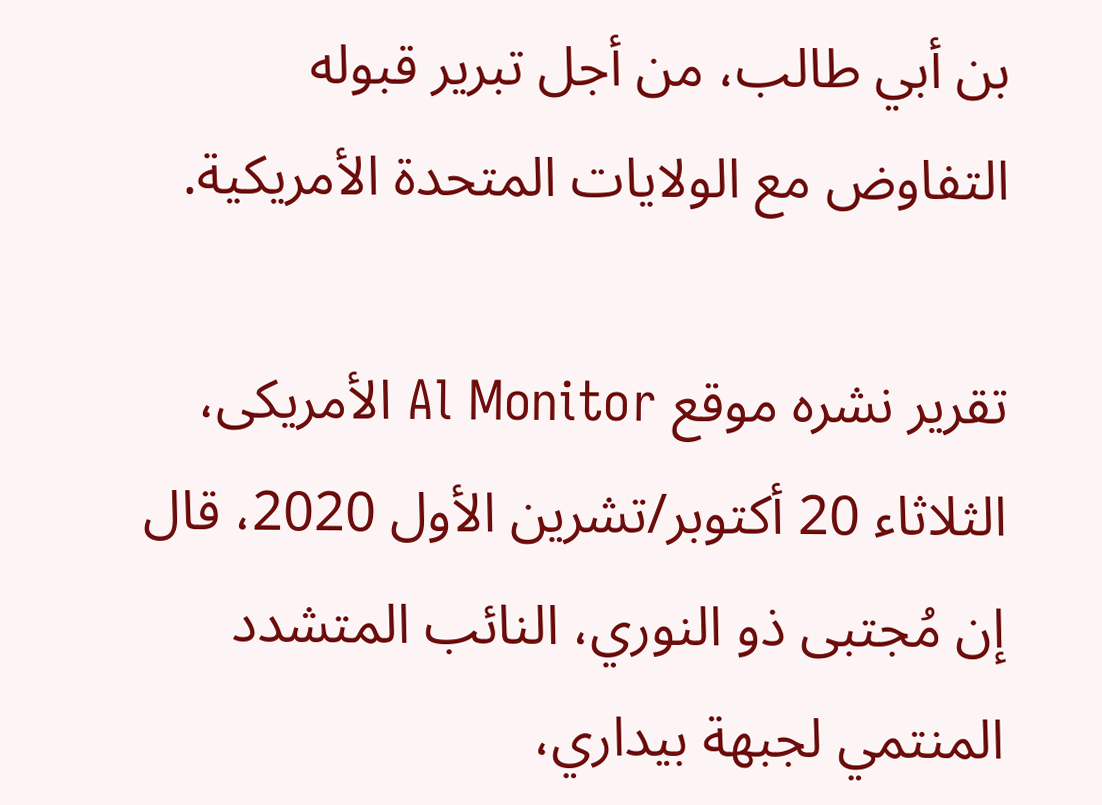بن أبي طالب، من أجل تبرير قبوله التفاوض مع الولايات المتحدة الأمريكية.

تقرير نشره موقع Al Monitor الأمريكى، الثلاثاء 20 أكتوبر/تشرين الأول 2020، قال إن مُجتبى ذو النوري، النائب المتشدد المنتمي لجبهة بيداري،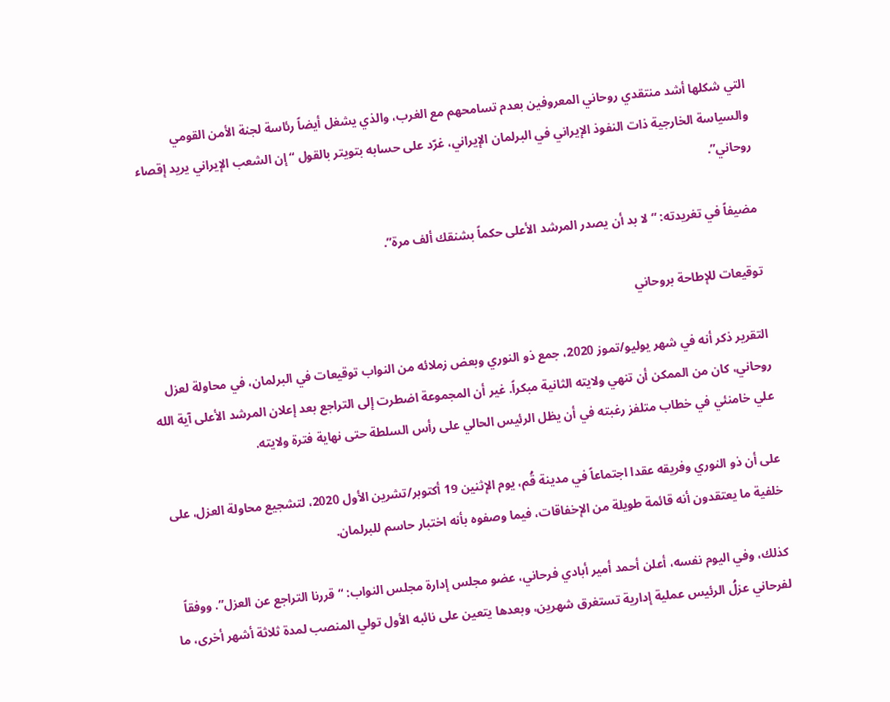التي شكلها أشد منتقدي روحاني المعروفين بعدم تسامحهم مع الغرب، والذي يشغل أيضاً رئاسة لجنة الأمن القومي والسياسة الخارجية ذات النفوذ الإيراني في البرلمان الإيراني، غرّد على حسابه بتويتر بالقول “إن الشعب الإيراني يريد إقصاء روحاني”.

مضيفاً في تغريدته: “لا بد أن يصدر المرشد الأعلى حكماً بشنقك ألف مرة”.

توقيعات للإطاحة بروحاني

التقرير ذكر أنه في شهر يوليو/تموز 2020، جمع ذو النوري وبعض زملائه من النواب توقيعات في البرلمان، في محاولة لعزل روحاني، كان من الممكن أن تنهي ولايته الثانية مبكراً. غير أن المجموعة اضطرت إلى التراجع بعد إعلان المرشد الأعلى آية الله علي خامنئي في خطاب متلفز رغبته في أن يظل الرئيس الحالي على رأس السلطة حتى نهاية فترة ولايته.

على أن ذو النوري وفريقه عقدا اجتماعاً في مدينة قُم، يوم الإثنين 19 أكتوبر/تشرين الأول 2020، لتشجيع محاولة العزل، على خلفية ما يعتقدون أنه قائمة طويلة من الإخفاقات، فيما وصفوه بأنه اختبار حاسم للبرلمان.

كذلك، وفي اليوم نفسه، أعلن أحمد أمير أبادي فرحاني، عضو مجلس إدارة مجلس النواب: “قررنا التراجع عن العزل”. ووفقاً لفرحاني عزلُ الرئيس عملية إدارية تستغرق شهرين، وبعدها يتعين على نائبه الأول تولي المنصب لمدة ثلاثة أشهر أخرى، ما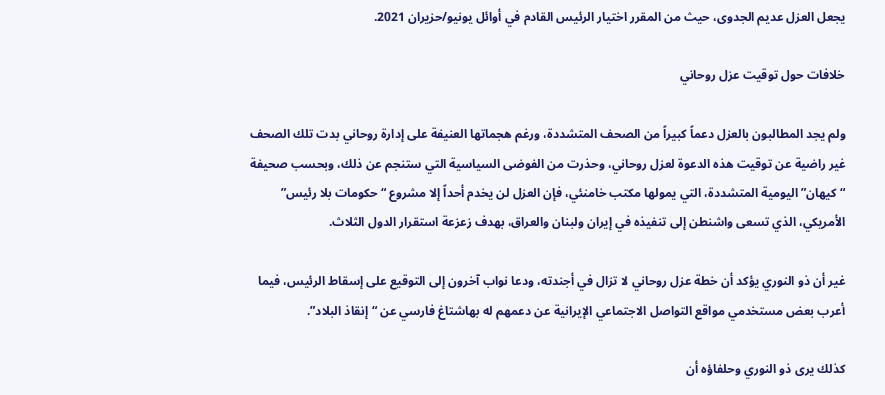يجعل العزل عديم الجدوى، حيث من المقرر اختيار الرئيس القادم في أوائل يونيو/حزيران 2021.

خلافات حول توقيت عزل روحاني

ولم يجد المطالبون بالعزل دعماً كبيراً من الصحف المتشددة، ورغم هجماتها العنيفة على إدارة روحاني بدت تلك الصحف غير راضية عن توقيت هذه الدعوة لعزل روحاني، وحذرت من الفوضى السياسية التي ستنجم عن ذلك، وبحسب صحيفة “كيهان” اليومية المتشددة، التي يمولها مكتب خامنئي، فإن العزل لن يخدم أحداً إلا مشروع “حكومات بلا رئيس” الأمريكي، الذي تسعى واشنطن إلى تنفيذه في إيران ولبنان والعراق، بهدف زعزعة استقرار الدول الثلاث.

غير أن ذو النوري يؤكد أن خطة عزل روحاني لا تزال في أجندته، ودعا نواب آخرون إلى التوقيع على إسقاط الرئيس، فيما أعرب بعض مستخدمي مواقع التواصل الاجتماعي الإيرانية عن دعمهم له بهاشتاغ فارسي عن “إنقاذ البلاد”.

كذلك يرى ذو النوري وحلفاؤه أن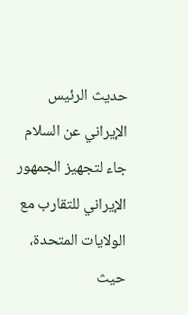حديث الرئيس الإيراني عن السلام جاء لتجهيز الجمهور الإيراني للتقارب مع الولايات المتحدة، حيث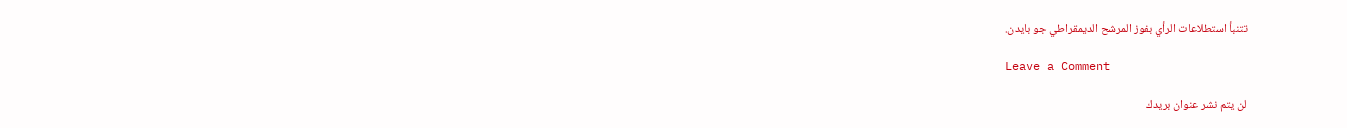تتنبأ استطلاعات الرأي بفوز المرشح الديمقراطي جو بايدن.

Leave a Comment

لن يتم نشر عنوان بريدك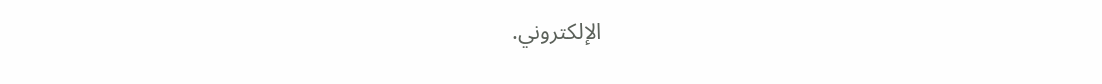الإلكتروني.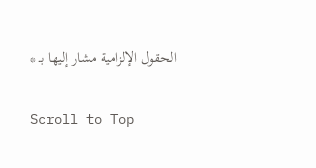الحقول الإلزامية مشار إليها بـ *

Scroll to Top